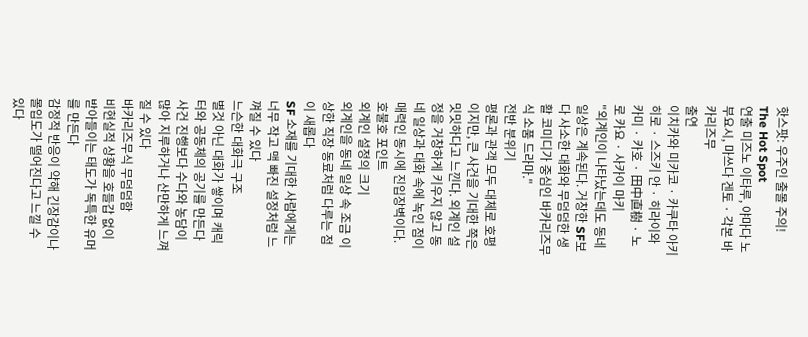핫스팟: 우주인 출몰 주의!
The Hot Spot
연출 미즈노 이타루, 야마다 노부요시, 마쓰다 겐토 · 각본 바카리즈무
출연
이치카와 미카코 · 카쿠타 아키히로 · 스즈키 안 · 히라이와 카미 · 카호 · 田中直樹 · 노로 카요 · 사카이 마키
"외계인이 나타났는데도 동네 일상은 계속된다. 거창한 SF보다 사소한 대화와 무덤덤한 생활 코미디가 중심인 바카리즈무식 소품 드라마."
전반 분위기
평론과 관객 모두 대체로 호평이지만, 큰 사건을 기대한 쪽은 밋밋하다고 느낀다. 외계인 설정을 거창하게 키우지 않고 동네 일상과 대화 속에 녹인 점이 매력인 동시에 진입장벽이다.
호불호 포인트
외계인 설정의 크기
외계인을 동네 일상 속 조금 이상한 직장 동료처럼 다루는 점이 새롭다
SF 소재를 기대한 사람에게는 너무 작고 맥 빠진 설정처럼 느껴질 수 있다
느슨한 대화극 구조
별것 아닌 대화가 쌓이며 캐릭터와 공동체의 공기를 만든다
사건 진행보다 수다와 농담이 많아 지루하거나 산만하게 느껴질 수 있다
바카리즈무식 무덤덤함
비현실적 상황을 호들갑 없이 받아들이는 태도가 독특한 유머를 만든다
감정적 반응이 약해 긴장감이나 몰입도가 떨어진다고 느낄 수 있다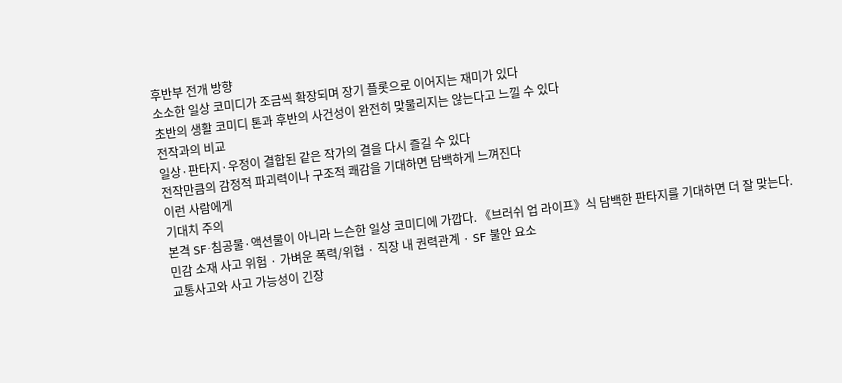후반부 전개 방향
소소한 일상 코미디가 조금씩 확장되며 장기 플롯으로 이어지는 재미가 있다
초반의 생활 코미디 톤과 후반의 사건성이 완전히 맞물리지는 않는다고 느낄 수 있다
전작과의 비교
일상·판타지·우정이 결합된 같은 작가의 결을 다시 즐길 수 있다
전작만큼의 감정적 파괴력이나 구조적 쾌감을 기대하면 담백하게 느껴진다
이런 사람에게
기대치 주의
본격 SF·침공물·액션물이 아니라 느슨한 일상 코미디에 가깝다. 《브러쉬 업 라이프》식 담백한 판타지를 기대하면 더 잘 맞는다.
민감 소재 사고 위험 · 가벼운 폭력/위협 · 직장 내 권력관계 · SF 불안 요소
교통사고와 사고 가능성이 긴장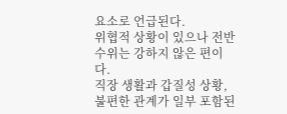요소로 언급된다.
위협적 상황이 있으나 전반 수위는 강하지 않은 편이다.
직장 생활과 갑질성 상황, 불편한 관계가 일부 포함된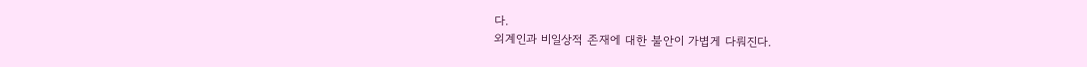다.
외계인과 비일상적 존재에 대한 불안이 가볍게 다뤄진다.